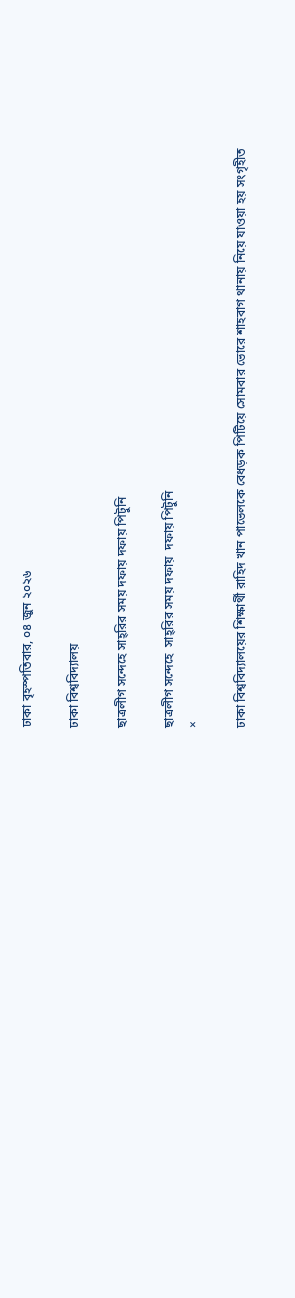ঢাকা বৃহস্পতিবার, ০৪ জুন ২০২৬

ঢাকা বিশ্ববিদ্যালয়

ছাত্রলীগ সন্দেহে সাহ্‌রির সময় দফায় দফায় পিটুনি

ছাত্রলীগ সন্দেহে  সাহ্‌রির সময় দফায়  দফায় পিটুনি
×

ঢাকা বিশ্ববিদ্যালয়ের শিক্ষার্থী রাহিদ খান পাভেলকে বেধড়ক পিটিয়ে সোমবার ভোরে শাহবাগ থানায় নিয়ে যাওয়া হয় সংগৃহীত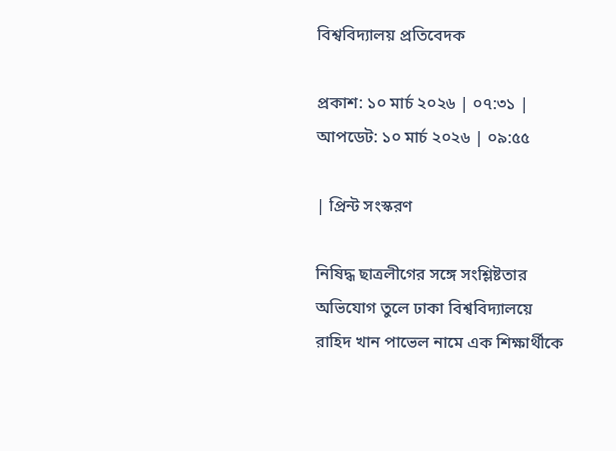বিশ্ববিদ্যালয় প্রতিবেদক

প্রকাশ: ১০ মার্চ ২০২৬ | ০৭:৩১ | আপডেট: ১০ মার্চ ২০২৬ | ০৯:৫৫

| প্রিন্ট সংস্করণ

নিষিদ্ধ ছাত্রলীগের সঙ্গে সংশ্লিষ্টতার অভিযোগ তুলে ঢাকা বিশ্ববিদ্যালয়ে রাহিদ খান পাভেল নামে এক শিক্ষার্থীকে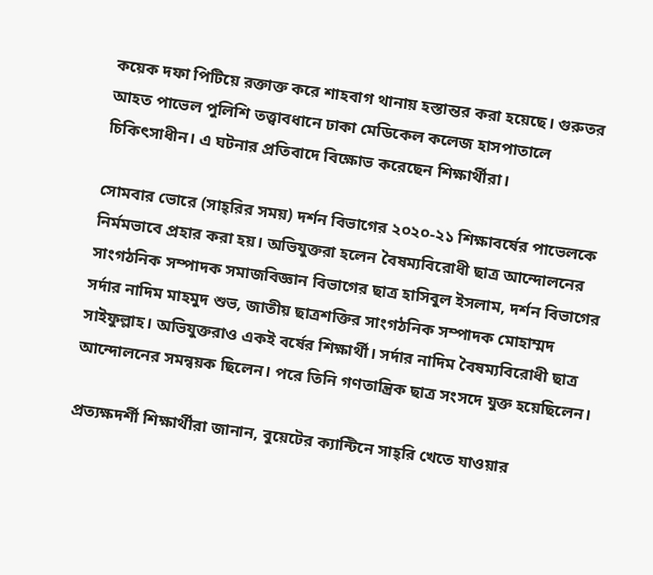কয়েক দফা পিটিয়ে রক্তাক্ত করে শাহবাগ থানায় হস্তান্তর করা হয়েছে। গুরুতর আহত পাভেল পুলিশি তত্ত্বাবধানে ঢাকা মেডিকেল কলেজ হাসপাতালে চিকিৎসাধীন। এ ঘটনার প্রতিবাদে বিক্ষোভ করেছেন শিক্ষার্থীরা।

সোমবার ভোরে (সাহ্‌রির সময়) দর্শন বিভাগের ২০২০-২১ শিক্ষাবর্ষের পাভেলকে নির্মমভাবে প্রহার করা হয়। অভিযুক্তরা হলেন বৈষম্যবিরোধী ছাত্র আন্দোলনের সাংগঠনিক সম্পাদক সমাজবিজ্ঞান বিভাগের ছাত্র হাসিবুল ইসলাম, দর্শন বিভাগের সর্দার নাদিম মাহমুদ শুভ, জাতীয় ছাত্রশক্তির সাংগঠনিক সম্পাদক মোহাম্মদ সাইফুল্লাহ। অভিযুক্তরাও একই বর্ষের শিক্ষার্থী। সর্দার নাদিম বৈষম্যবিরোধী ছাত্র আন্দোলনের সমন্বয়ক ছিলেন। পরে তিনি গণতান্ত্রিক ছাত্র সংসদে যুক্ত হয়েছিলেন।

প্রত্যক্ষদর্শী শিক্ষার্থীরা জানান, বুয়েটের ক্যান্টিনে সাহ্‌রি খেতে যাওয়ার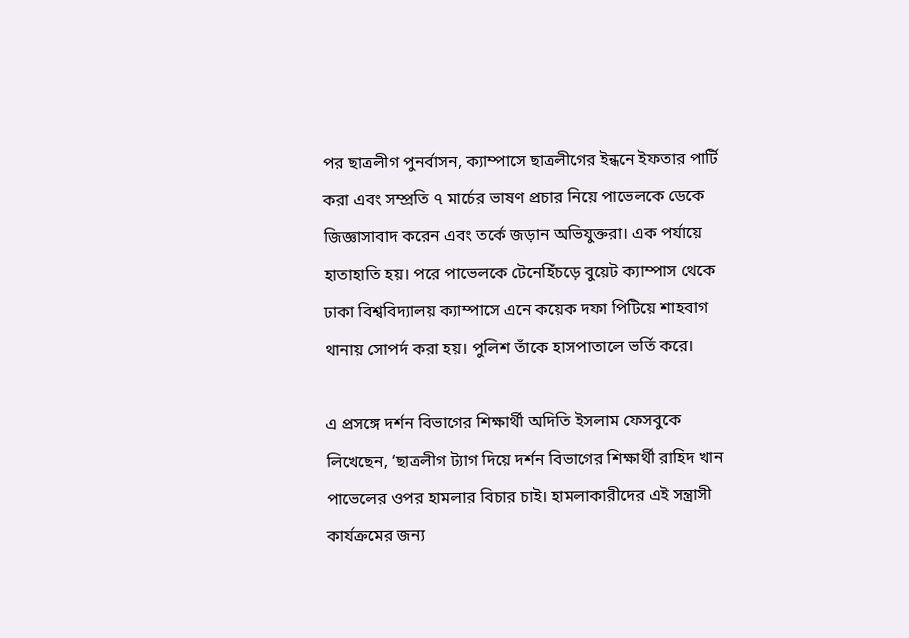পর ছাত্রলীগ পুনর্বাসন, ক্যাম্পাসে ছাত্রলীগের ইন্ধনে ইফতার পার্টি করা এবং সম্প্রতি ৭ মার্চের ভাষণ প্রচার নিয়ে পাভেলকে ডেকে জিজ্ঞাসাবাদ করেন এবং তর্কে জড়ান অভিযুক্তরা। এক পর্যায়ে হাতাহাতি হয়। পরে পাভেলকে টেনেহিঁচড়ে বুয়েট ক্যাম্পাস থেকে ঢাকা বিশ্ববিদ্যালয় ক্যাম্পাসে এনে কয়েক দফা পিটিয়ে শাহবাগ থানায় সোপর্দ করা হয়। পুলিশ তাঁকে হাসপাতালে ভর্তি করে।

এ প্রসঙ্গে দর্শন বিভাগের শিক্ষার্থী অদিতি ইসলাম ফেসবুকে লিখেছেন, ‘ছাত্রলীগ ট্যাগ দিয়ে দর্শন বিভাগের শিক্ষার্থী রাহিদ খান পাভেলের ওপর হামলার বিচার চাই। হামলাকারীদের এই সন্ত্রাসী কার্যক্রমের জন্য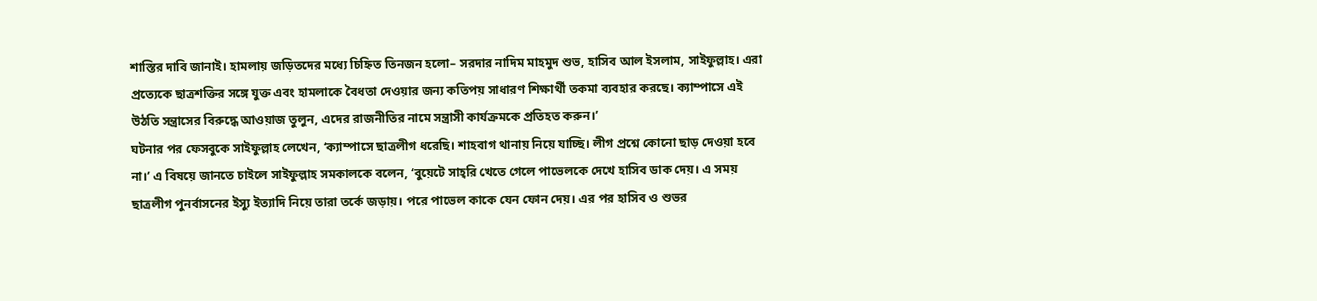শাস্তির দাবি জানাই। হামলায় জড়িতদের মধ্যে চিহ্নিত তিনজন হলো– সরদার নাদিম মাহমুদ শুভ, হাসিব আল ইসলাম, সাইফুল্লাহ। এরা প্রত্যেকে ছাত্রশক্তির সঙ্গে যুক্ত এবং হামলাকে বৈধতা দেওয়ার জন্য কতিপয় সাধারণ শিক্ষার্থী তকমা ব্যবহার করছে। ক্যাম্পাসে এই উঠতি সন্ত্রাসের বিরুদ্ধে আওয়াজ তুলুন, এদের রাজনীতির নামে সন্ত্রাসী কার্যক্রমকে প্রতিহত করুন।’
ঘটনার পর ফেসবুকে সাইফুল্লাহ লেখেন, ‘ক্যাম্পাসে ছাত্রলীগ ধরেছি। শাহবাগ থানায় নিয়ে যাচ্ছি। লীগ প্রশ্নে কোনো ছাড় দেওয়া হবে না।’ এ বিষয়ে জানতে চাইলে সাইফুল্লাহ সমকালকে বলেন, ‘বুয়েটে সাহ্‌রি খেতে গেলে পাভেলকে দেখে হাসিব ডাক দেয়। এ সময় ছাত্রলীগ পুনর্বাসনের ইস্যু ইত্যাদি নিয়ে তারা তর্কে জড়ায়। পরে পাভেল কাকে যেন ফোন দেয়। এর পর হাসিব ও শুভর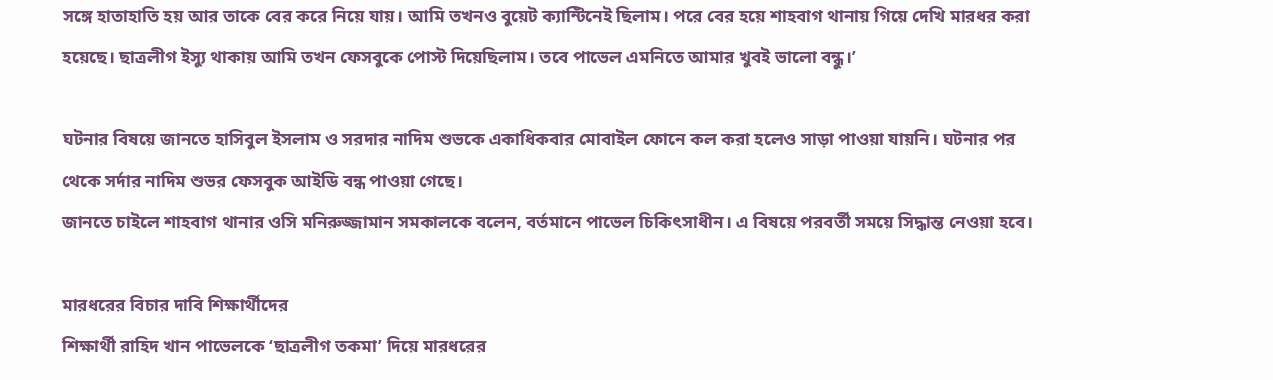সঙ্গে হাতাহাতি হয় আর তাকে বের করে নিয়ে যায়। আমি তখনও বুয়েট ক্যান্টিনেই ছিলাম। পরে বের হয়ে শাহবাগ থানায় গিয়ে দেখি মারধর করা হয়েছে। ছাত্রলীগ ইস্যু থাকায় আমি তখন ফেসবুকে পোস্ট দিয়েছিলাম। তবে পাভেল এমনিতে আমার খুবই ভালো বন্ধু।’

ঘটনার বিষয়ে জানতে হাসিবুল ইসলাম ও সরদার নাদিম শুভকে একাধিকবার মোবাইল ফোনে কল করা হলেও সাড়া পাওয়া যায়নি। ঘটনার পর থেকে সর্দার নাদিম শুভর ফেসবুক আইডি বন্ধ পাওয়া গেছে।
জানতে চাইলে শাহবাগ থানার ওসি মনিরুজ্জামান সমকালকে বলেন, বর্তমানে পাভেল চিকিৎসাধীন। এ বিষয়ে পরবর্তী সময়ে সিদ্ধান্ত নেওয়া হবে।

মারধরের বিচার দাবি শিক্ষার্থীদের
শিক্ষার্থী রাহিদ খান পাভেলকে ‘ছাত্রলীগ তকমা’ দিয়ে মারধরের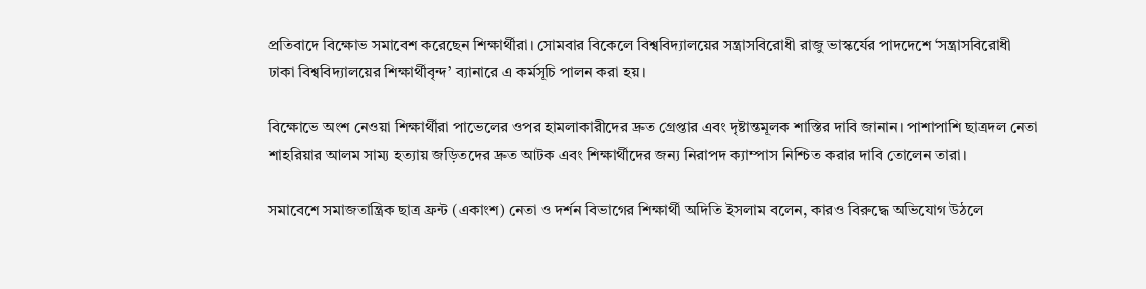প্রতিবাদে বিক্ষোভ সমাবেশ করেছেন শিক্ষার্থীরা। সোমবার বিকেলে বিশ্ববিদ্যালয়ের সন্ত্রাসবিরোধী রাজু ভাস্কর্যের পাদদেশে ‘সন্ত্রাসবিরোধী ঢাকা বিশ্ববিদ্যালয়ের শিক্ষার্থীবৃন্দ’ ব্যানারে এ কর্মসূচি পালন করা হয়।

বিক্ষোভে অংশ নেওয়া শিক্ষার্থীরা পাভেলের ওপর হামলাকারীদের দ্রুত গ্রেপ্তার এবং দৃষ্টান্তমূলক শাস্তির দাবি জানান। পাশাপাশি ছাত্রদল নেতা শাহরিয়ার আলম সাম্য হত্যায় জড়িতদের দ্রুত আটক এবং শিক্ষার্থীদের জন্য নিরাপদ ক্যাম্পাস নিশ্চিত করার দাবি তোলেন তারা।

সমাবেশে সমাজতান্ত্রিক ছাত্র ফ্রন্ট (একাংশ) নেতা ও দর্শন বিভাগের শিক্ষার্থী অদিতি ইসলাম বলেন, কারও বিরুদ্ধে অভিযোগ উঠলে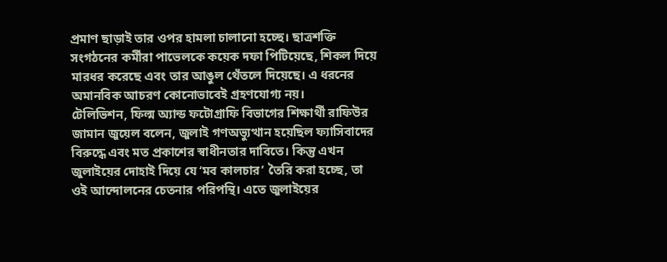প্রমাণ ছাড়াই তার ওপর হামলা চালানো হচ্ছে। ছাত্রশক্তি সংগঠনের কর্মীরা পাভেলকে কয়েক দফা পিটিয়েছে, শিকল দিয়ে মারধর করেছে এবং তার আঙুল থেঁতলে দিয়েছে। এ ধরনের অমানবিক আচরণ কোনোভাবেই গ্রহণযোগ্য নয়।
টেলিভিশন, ফিল্ম অ্যান্ড ফটোগ্রাফি বিভাগের শিক্ষার্থী রাফিউর জামান জুয়েল বলেন, জুলাই গণঅভ্যুত্থান হয়েছিল ফ্যাসিবাদের বিরুদ্ধে এবং মত প্রকাশের স্বাধীনতার দাবিতে। কিন্তু এখন জুলাইয়ের দোহাই দিয়ে যে ‘মব কালচার’ তৈরি করা হচ্ছে, তা ওই আন্দোলনের চেতনার পরিপন্থি। এতে জুলাইয়ের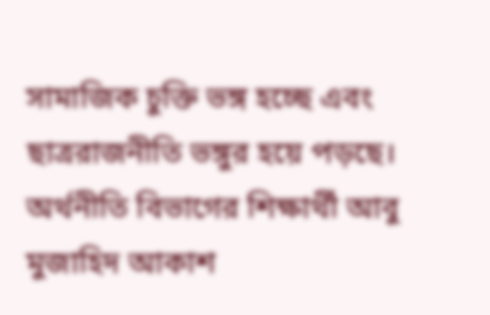সামাজিক চুক্তি ভঙ্গ হচ্ছে এবং ছাত্ররাজনীতি ভঙ্গুর হয়ে পড়ছে।
অর্থনীতি বিভাগের শিক্ষার্থী আবু মুজাহিদ আকাশ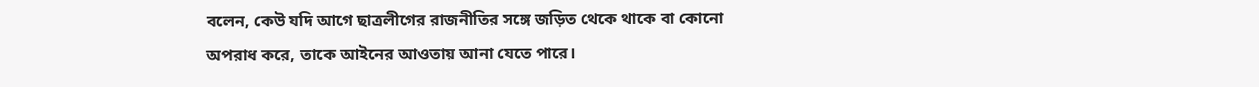বলেন, কেউ যদি আগে ছাত্রলীগের রাজনীতির সঙ্গে জড়িত থেকে থাকে বা কোনো অপরাধ করে, তাকে আইনের আওতায় আনা যেতে পারে।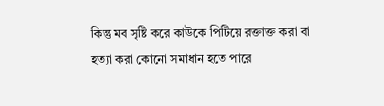কিন্তু মব সৃষ্টি করে কাউকে পিটিয়ে রক্তাক্ত করা বা হত্যা করা কোনো সমাধান হতে পারে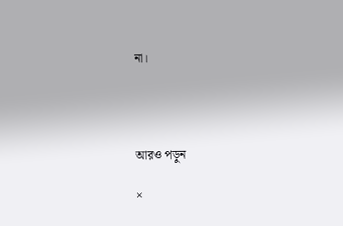না।




আরও পড়ুন

×